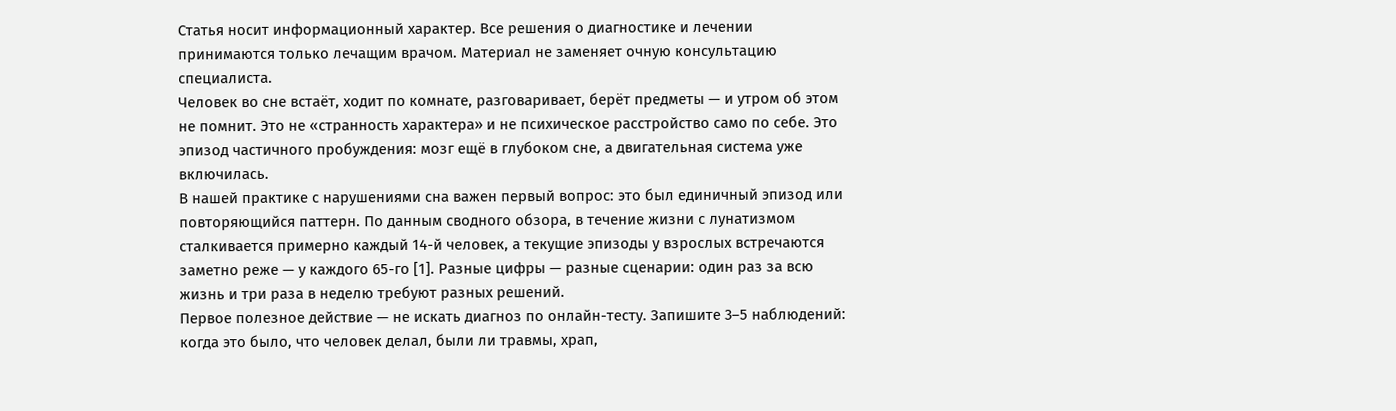Статья носит информационный характер. Все решения о диагностике и лечении принимаются только лечащим врачом. Материал не заменяет очную консультацию специалиста.
Человек во сне встаёт, ходит по комнате, разговаривает, берёт предметы — и утром об этом не помнит. Это не «странность характера» и не психическое расстройство само по себе. Это эпизод частичного пробуждения: мозг ещё в глубоком сне, а двигательная система уже включилась.
В нашей практике с нарушениями сна важен первый вопрос: это был единичный эпизод или повторяющийся паттерн. По данным сводного обзора, в течение жизни с лунатизмом сталкивается примерно каждый 14-й человек, а текущие эпизоды у взрослых встречаются заметно реже — у каждого 65-го [1]. Разные цифры — разные сценарии: один раз за всю жизнь и три раза в неделю требуют разных решений.
Первое полезное действие — не искать диагноз по онлайн-тесту. Запишите 3–5 наблюдений: когда это было, что человек делал, были ли травмы, храп,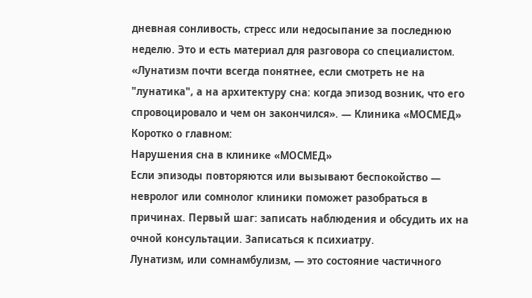дневная сонливость, стресс или недосыпание за последнюю неделю. Это и есть материал для разговора со специалистом.
«Лунатизм почти всегда понятнее, если смотреть не на "лунатика", а на архитектуру сна: когда эпизод возник, что его спровоцировало и чем он закончился». — Клиника «МОСМЕД»
Коротко о главном:
Нарушения сна в клинике «МОСМЕД»
Если эпизоды повторяются или вызывают беспокойство — невролог или сомнолог клиники поможет разобраться в причинах. Первый шаг: записать наблюдения и обсудить их на очной консультации. Записаться к психиатру.
Лунатизм, или сомнамбулизм, — это состояние частичного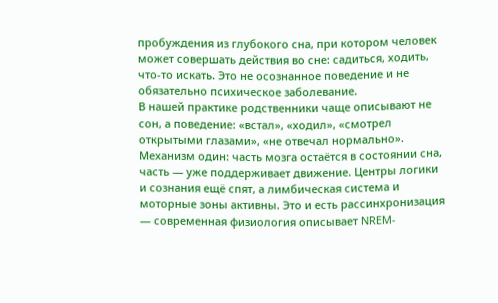пробуждения из глубокого сна, при котором человек может совершать действия во сне: садиться, ходить, что-то искать. Это не осознанное поведение и не обязательно психическое заболевание.
В нашей практике родственники чаще описывают не сон, а поведение: «встал», «ходил», «смотрел открытыми глазами», «не отвечал нормально». Механизм один: часть мозга остаётся в состоянии сна, часть — уже поддерживает движение. Центры логики и сознания ещё спят, а лимбическая система и моторные зоны активны. Это и есть рассинхронизация — современная физиология описывает NREM-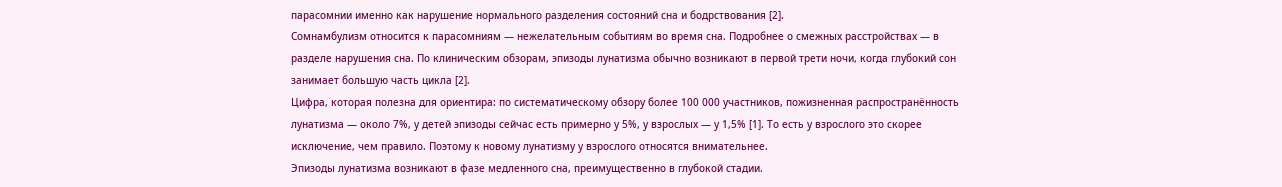парасомнии именно как нарушение нормального разделения состояний сна и бодрствования [2].
Сомнамбулизм относится к парасомниям — нежелательным событиям во время сна. Подробнее о смежных расстройствах — в разделе нарушения сна. По клиническим обзорам, эпизоды лунатизма обычно возникают в первой трети ночи, когда глубокий сон занимает большую часть цикла [2].
Цифра, которая полезна для ориентира: по систематическому обзору более 100 000 участников, пожизненная распространённость лунатизма — около 7%, у детей эпизоды сейчас есть примерно у 5%, у взрослых — у 1,5% [1]. То есть у взрослого это скорее исключение, чем правило. Поэтому к новому лунатизму у взрослого относятся внимательнее.
Эпизоды лунатизма возникают в фазе медленного сна, преимущественно в глубокой стадии.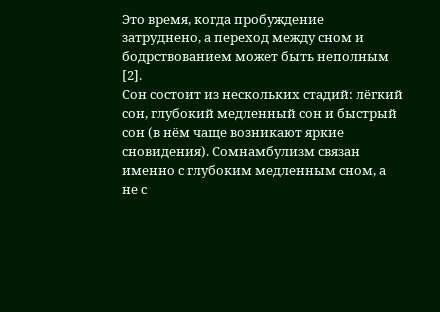Это время, когда пробуждение затруднено, а переход между сном и бодрствованием может быть неполным [2].
Сон состоит из нескольких стадий: лёгкий сон, глубокий медленный сон и быстрый сон (в нём чаще возникают яркие сновидения). Сомнамбулизм связан именно с глубоким медленным сном, а не с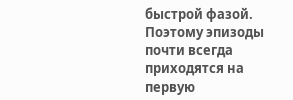быстрой фазой. Поэтому эпизоды почти всегда приходятся на первую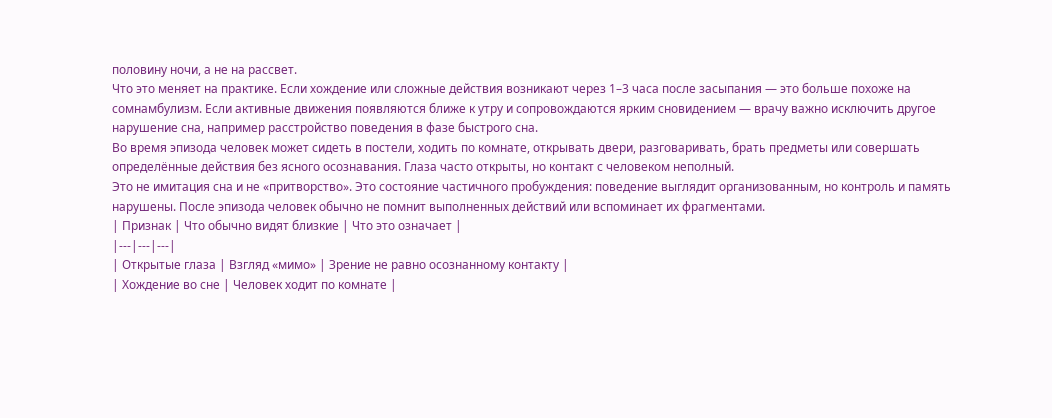половину ночи, а не на рассвет.
Что это меняет на практике. Если хождение или сложные действия возникают через 1–3 часа после засыпания — это больше похоже на сомнамбулизм. Если активные движения появляются ближе к утру и сопровождаются ярким сновидением — врачу важно исключить другое нарушение сна, например расстройство поведения в фазе быстрого сна.
Во время эпизода человек может сидеть в постели, ходить по комнате, открывать двери, разговаривать, брать предметы или совершать определённые действия без ясного осознавания. Глаза часто открыты, но контакт с человеком неполный.
Это не имитация сна и не «притворство». Это состояние частичного пробуждения: поведение выглядит организованным, но контроль и память нарушены. После эпизода человек обычно не помнит выполненных действий или вспоминает их фрагментами.
| Признак | Что обычно видят близкие | Что это означает |
|---|---|---|
| Открытые глаза | Взгляд «мимо» | Зрение не равно осознанному контакту |
| Хождение во сне | Человек ходит по комнате |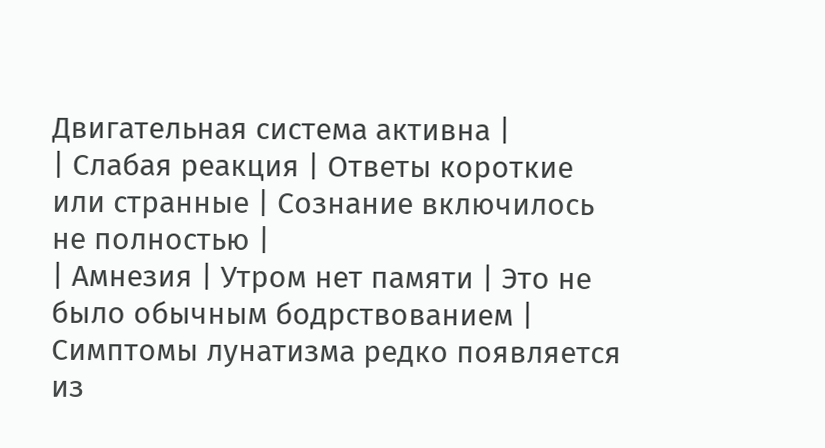Двигательная система активна |
| Слабая реакция | Ответы короткие или странные | Сознание включилось не полностью |
| Амнезия | Утром нет памяти | Это не было обычным бодрствованием |
Симптомы лунатизма редко появляется из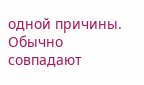одной причины. Обычно совпадают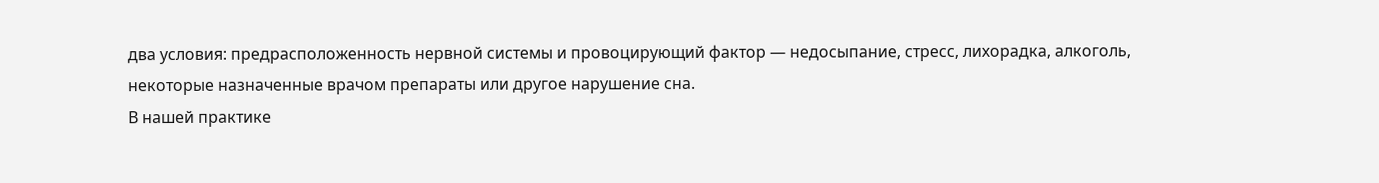два условия: предрасположенность нервной системы и провоцирующий фактор — недосыпание, стресс, лихорадка, алкоголь, некоторые назначенные врачом препараты или другое нарушение сна.
В нашей практике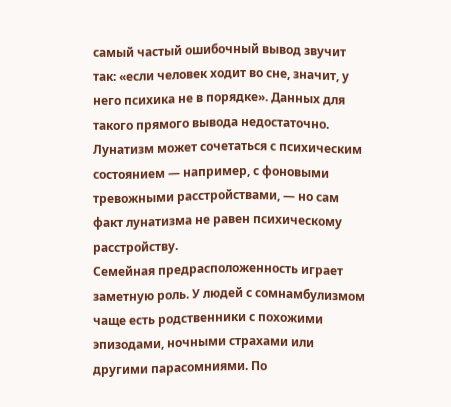самый частый ошибочный вывод звучит так: «если человек ходит во сне, значит, у него психика не в порядке». Данных для такого прямого вывода недостаточно. Лунатизм может сочетаться с психическим состоянием — например, с фоновыми тревожными расстройствами, — но сам факт лунатизма не равен психическому расстройству.
Семейная предрасположенность играет заметную роль. У людей с сомнамбулизмом чаще есть родственники с похожими эпизодами, ночными страхами или другими парасомниями. По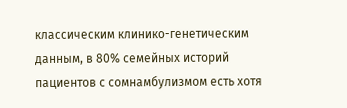классическим клинико-генетическим данным, в 80% семейных историй пациентов с сомнамбулизмом есть хотя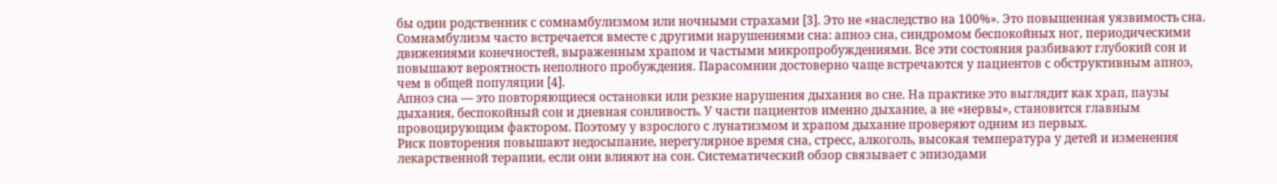бы один родственник с сомнамбулизмом или ночными страхами [3]. Это не «наследство на 100%». Это повышенная уязвимость сна.
Сомнамбулизм часто встречается вместе с другими нарушениями сна: апноэ сна, синдромом беспокойных ног, периодическими движениями конечностей, выраженным храпом и частыми микропробуждениями. Все эти состояния разбивают глубокий сон и повышают вероятность неполного пробуждения. Парасомнии достоверно чаще встречаются у пациентов с обструктивным апноэ, чем в общей популяции [4].
Апноэ сна — это повторяющиеся остановки или резкие нарушения дыхания во сне. На практике это выглядит как храп, паузы дыхания, беспокойный сон и дневная сонливость. У части пациентов именно дыхание, а не «нервы», становится главным провоцирующим фактором. Поэтому у взрослого с лунатизмом и храпом дыхание проверяют одним из первых.
Риск повторения повышают недосыпание, нерегулярное время сна, стресс, алкоголь, высокая температура у детей и изменения лекарственной терапии, если они влияют на сон. Систематический обзор связывает с эпизодами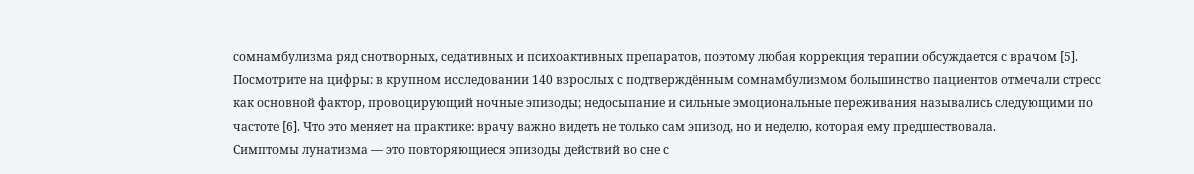сомнамбулизма ряд снотворных, седативных и психоактивных препаратов, поэтому любая коррекция терапии обсуждается с врачом [5].
Посмотрите на цифры: в крупном исследовании 140 взрослых с подтверждённым сомнамбулизмом большинство пациентов отмечали стресс как основной фактор, провоцирующий ночные эпизоды; недосыпание и сильные эмоциональные переживания назывались следующими по частоте [6]. Что это меняет на практике: врачу важно видеть не только сам эпизод, но и неделю, которая ему предшествовала.
Симптомы лунатизма — это повторяющиеся эпизоды действий во сне с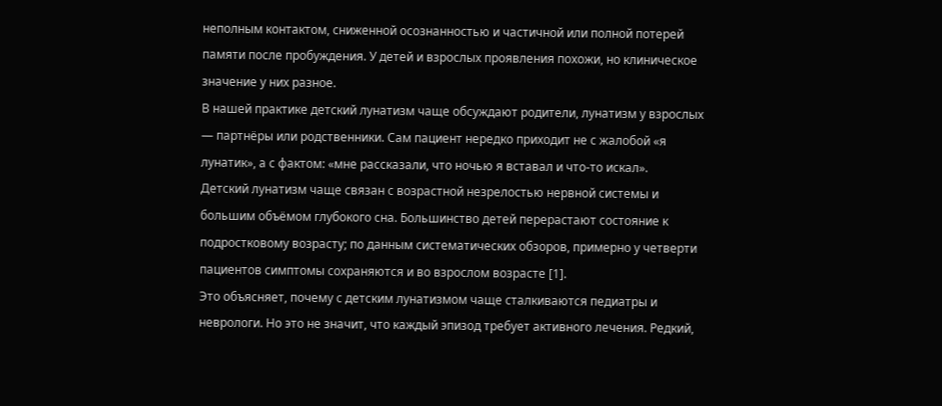неполным контактом, сниженной осознанностью и частичной или полной потерей памяти после пробуждения. У детей и взрослых проявления похожи, но клиническое значение у них разное.
В нашей практике детский лунатизм чаще обсуждают родители, лунатизм у взрослых — партнёры или родственники. Сам пациент нередко приходит не с жалобой «я лунатик», а с фактом: «мне рассказали, что ночью я вставал и что-то искал».
Детский лунатизм чаще связан с возрастной незрелостью нервной системы и большим объёмом глубокого сна. Большинство детей перерастают состояние к подростковому возрасту; по данным систематических обзоров, примерно у четверти пациентов симптомы сохраняются и во взрослом возрасте [1].
Это объясняет, почему с детским лунатизмом чаще сталкиваются педиатры и неврологи. Но это не значит, что каждый эпизод требует активного лечения. Редкий,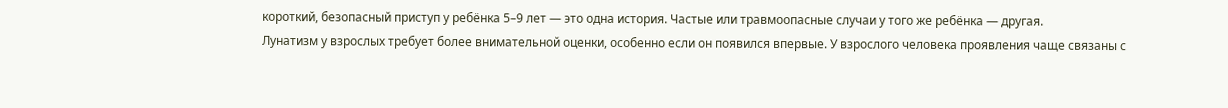короткий, безопасный приступ у ребёнка 5–9 лет — это одна история. Частые или травмоопасные случаи у того же ребёнка — другая.
Лунатизм у взрослых требует более внимательной оценки, особенно если он появился впервые. У взрослого человека проявления чаще связаны с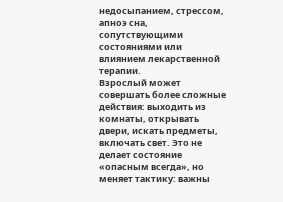недосыпанием, стрессом, апноэ сна, сопутствующими состояниями или влиянием лекарственной терапии.
Взрослый может совершать более сложные действия: выходить из комнаты, открывать двери, искать предметы, включать свет. Это не делает состояние «опасным всегда», но меняет тактику: важны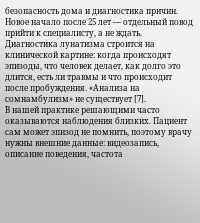безопасность дома и диагностика причин. Новое начало после 25 лет — отдельный повод прийти к специалисту, а не ждать.
Диагностика лунатизма строится на клинической картине: когда происходят эпизоды, что человек делает, как долго это длится, есть ли травмы и что происходит после пробуждения. «Анализа на сомнамбулизм» не существует [7].
В нашей практике решающими часто оказываются наблюдения близких. Пациент сам может эпизод не помнить, поэтому врачу нужны внешние данные: видеозапись, описание поведения, частота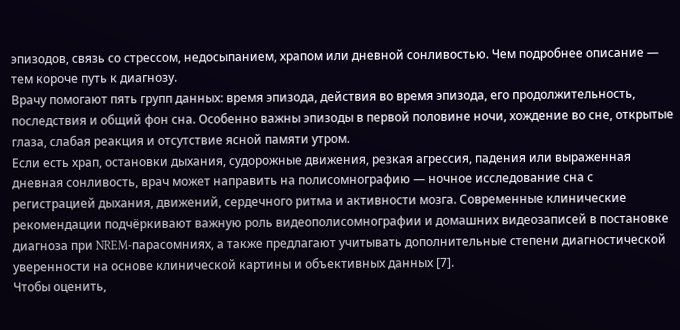эпизодов, связь со стрессом, недосыпанием, храпом или дневной сонливостью. Чем подробнее описание — тем короче путь к диагнозу.
Врачу помогают пять групп данных: время эпизода, действия во время эпизода, его продолжительность, последствия и общий фон сна. Особенно важны эпизоды в первой половине ночи, хождение во сне, открытые глаза, слабая реакция и отсутствие ясной памяти утром.
Если есть храп, остановки дыхания, судорожные движения, резкая агрессия, падения или выраженная дневная сонливость, врач может направить на полисомнографию — ночное исследование сна с регистрацией дыхания, движений, сердечного ритма и активности мозга. Современные клинические рекомендации подчёркивают важную роль видеополисомнографии и домашних видеозаписей в постановке диагноза при NREM-парасомниях, а также предлагают учитывать дополнительные степени диагностической уверенности на основе клинической картины и объективных данных [7].
Чтобы оценить,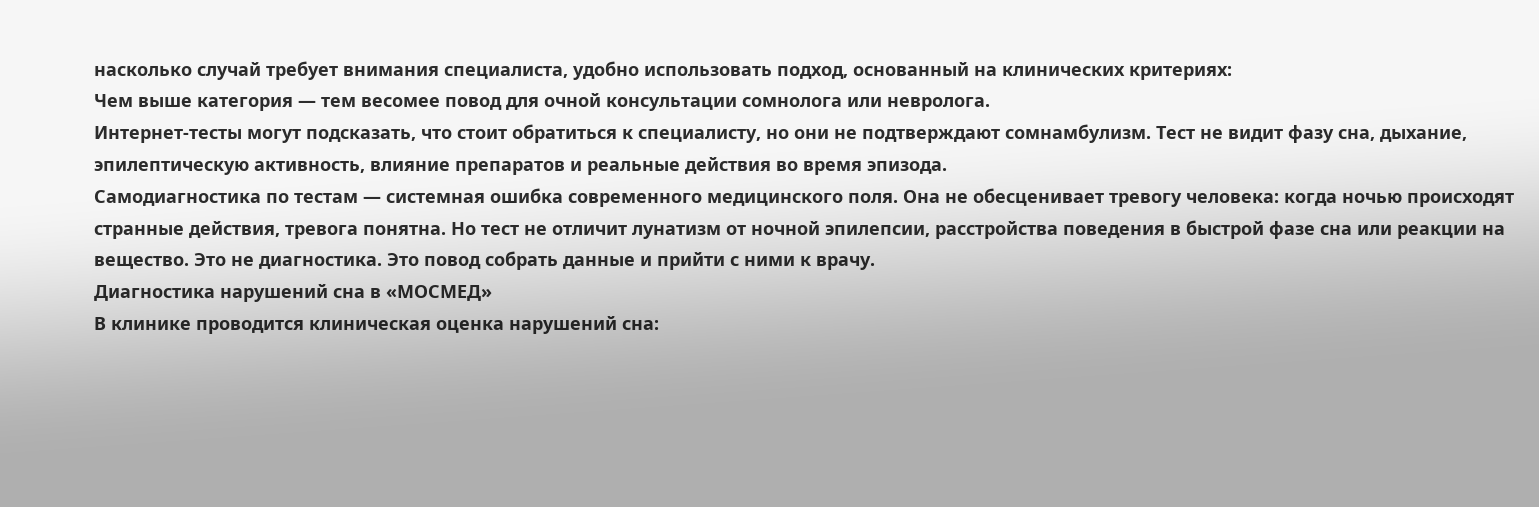насколько случай требует внимания специалиста, удобно использовать подход, основанный на клинических критериях:
Чем выше категория — тем весомее повод для очной консультации сомнолога или невролога.
Интернет-тесты могут подсказать, что стоит обратиться к специалисту, но они не подтверждают сомнамбулизм. Тест не видит фазу сна, дыхание, эпилептическую активность, влияние препаратов и реальные действия во время эпизода.
Самодиагностика по тестам — системная ошибка современного медицинского поля. Она не обесценивает тревогу человека: когда ночью происходят странные действия, тревога понятна. Но тест не отличит лунатизм от ночной эпилепсии, расстройства поведения в быстрой фазе сна или реакции на вещество. Это не диагностика. Это повод собрать данные и прийти с ними к врачу.
Диагностика нарушений сна в «МОСМЕД»
В клинике проводится клиническая оценка нарушений сна: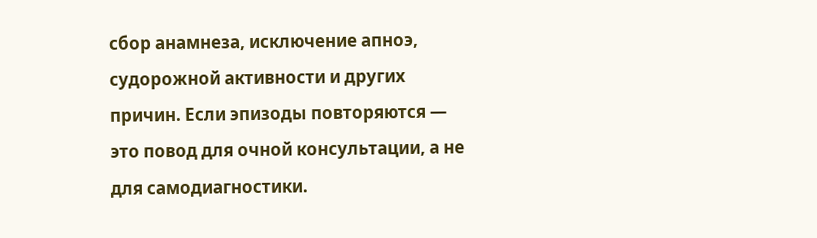сбор анамнеза, исключение апноэ, судорожной активности и других причин. Если эпизоды повторяются — это повод для очной консультации, а не для самодиагностики.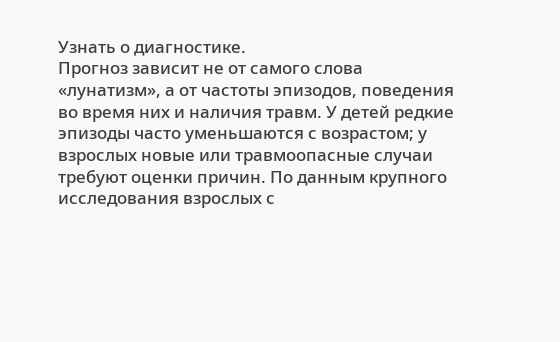Узнать о диагностике.
Прогноз зависит не от самого слова «лунатизм», а от частоты эпизодов, поведения во время них и наличия травм. У детей редкие эпизоды часто уменьшаются с возрастом; у взрослых новые или травмоопасные случаи требуют оценки причин. По данным крупного исследования взрослых с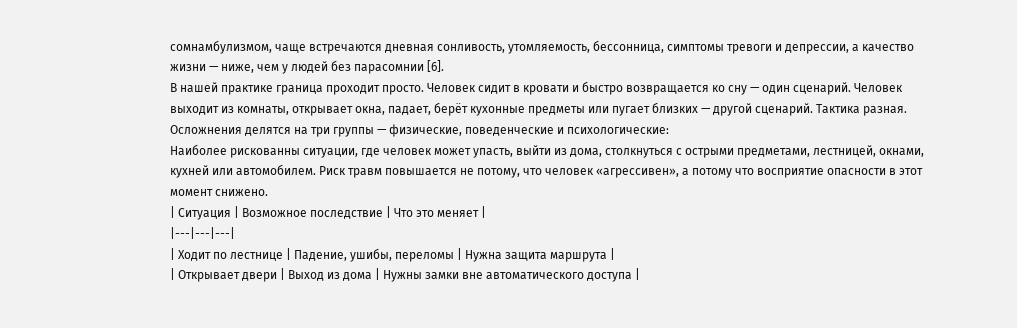сомнамбулизмом, чаще встречаются дневная сонливость, утомляемость, бессонница, симптомы тревоги и депрессии, а качество жизни — ниже, чем у людей без парасомнии [6].
В нашей практике граница проходит просто. Человек сидит в кровати и быстро возвращается ко сну — один сценарий. Человек выходит из комнаты, открывает окна, падает, берёт кухонные предметы или пугает близких — другой сценарий. Тактика разная.
Осложнения делятся на три группы — физические, поведенческие и психологические:
Наиболее рискованны ситуации, где человек может упасть, выйти из дома, столкнуться с острыми предметами, лестницей, окнами, кухней или автомобилем. Риск травм повышается не потому, что человек «агрессивен», а потому что восприятие опасности в этот момент снижено.
| Ситуация | Возможное последствие | Что это меняет |
|---|---|---|
| Ходит по лестнице | Падение, ушибы, переломы | Нужна защита маршрута |
| Открывает двери | Выход из дома | Нужны замки вне автоматического доступа |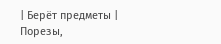| Берёт предметы | Порезы,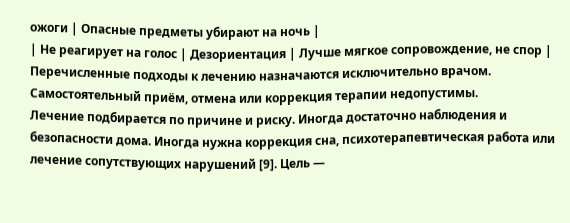ожоги | Опасные предметы убирают на ночь |
| Не реагирует на голос | Дезориентация | Лучше мягкое сопровождение, не спор |
Перечисленные подходы к лечению назначаются исключительно врачом. Самостоятельный приём, отмена или коррекция терапии недопустимы.
Лечение подбирается по причине и риску. Иногда достаточно наблюдения и безопасности дома. Иногда нужна коррекция сна, психотерапевтическая работа или лечение сопутствующих нарушений [9]. Цель —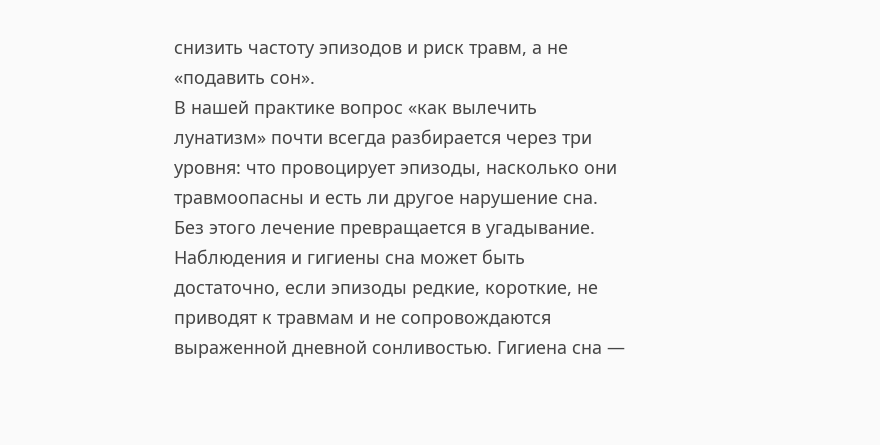снизить частоту эпизодов и риск травм, а не «подавить сон».
В нашей практике вопрос «как вылечить лунатизм» почти всегда разбирается через три уровня: что провоцирует эпизоды, насколько они травмоопасны и есть ли другое нарушение сна. Без этого лечение превращается в угадывание.
Наблюдения и гигиены сна может быть достаточно, если эпизоды редкие, короткие, не приводят к травмам и не сопровождаются выраженной дневной сонливостью. Гигиена сна —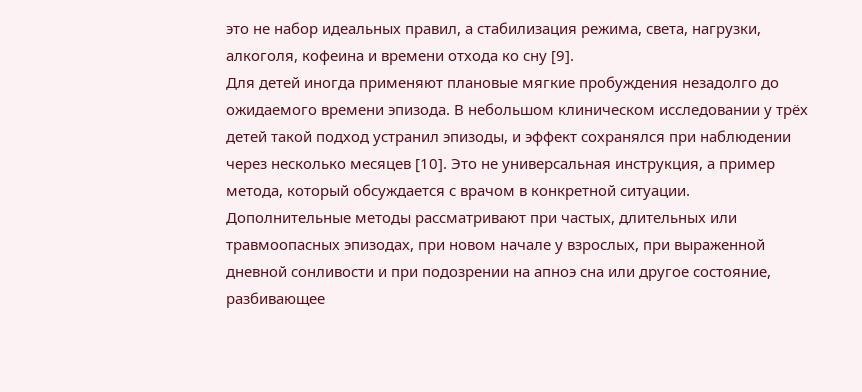это не набор идеальных правил, а стабилизация режима, света, нагрузки, алкоголя, кофеина и времени отхода ко сну [9].
Для детей иногда применяют плановые мягкие пробуждения незадолго до ожидаемого времени эпизода. В небольшом клиническом исследовании у трёх детей такой подход устранил эпизоды, и эффект сохранялся при наблюдении через несколько месяцев [10]. Это не универсальная инструкция, а пример метода, который обсуждается с врачом в конкретной ситуации.
Дополнительные методы рассматривают при частых, длительных или травмоопасных эпизодах, при новом начале у взрослых, при выраженной дневной сонливости и при подозрении на апноэ сна или другое состояние, разбивающее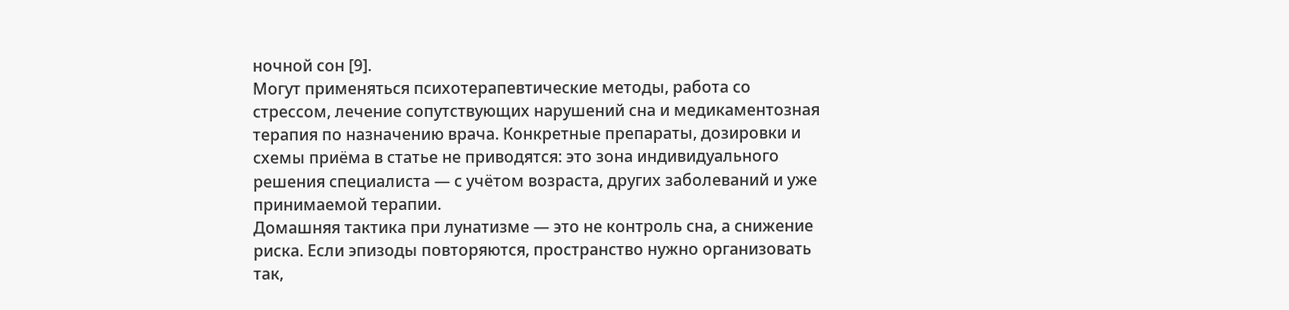ночной сон [9].
Могут применяться психотерапевтические методы, работа со стрессом, лечение сопутствующих нарушений сна и медикаментозная терапия по назначению врача. Конкретные препараты, дозировки и схемы приёма в статье не приводятся: это зона индивидуального решения специалиста — с учётом возраста, других заболеваний и уже принимаемой терапии.
Домашняя тактика при лунатизме — это не контроль сна, а снижение риска. Если эпизоды повторяются, пространство нужно организовать так,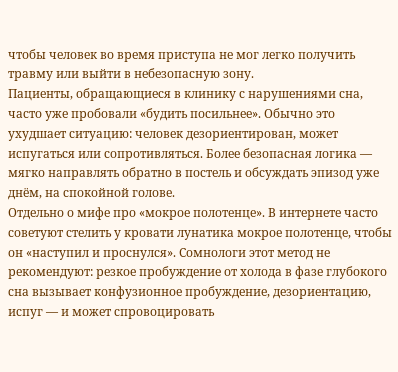чтобы человек во время приступа не мог легко получить травму или выйти в небезопасную зону.
Пациенты, обращающиеся в клинику с нарушениями сна, часто уже пробовали «будить посильнее». Обычно это ухудшает ситуацию: человек дезориентирован, может испугаться или сопротивляться. Более безопасная логика — мягко направлять обратно в постель и обсуждать эпизод уже днём, на спокойной голове.
Отдельно о мифе про «мокрое полотенце». В интернете часто советуют стелить у кровати лунатика мокрое полотенце, чтобы он «наступил и проснулся». Сомнологи этот метод не рекомендуют: резкое пробуждение от холода в фазе глубокого сна вызывает конфузионное пробуждение, дезориентацию, испуг — и может спровоцировать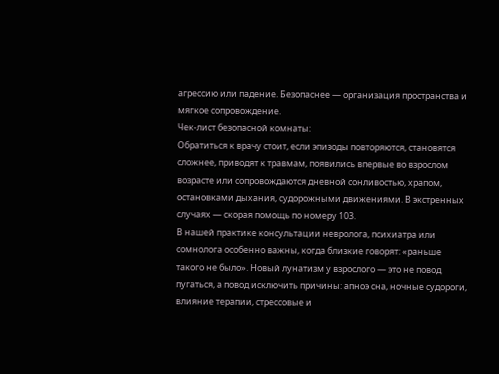агрессию или падение. Безопаснее — организация пространства и мягкое сопровождение.
Чек-лист безопасной комнаты:
Обратиться к врачу стоит, если эпизоды повторяются, становятся сложнее, приводят к травмам, появились впервые во взрослом возрасте или сопровождаются дневной сонливостью, храпом, остановками дыхания, судорожными движениями. В экстренных случаях — скорая помощь по номеру 103.
В нашей практике консультации невролога, психиатра или сомнолога особенно важны, когда близкие говорят: «раньше такого не было». Новый лунатизм у взрослого — это не повод пугаться, а повод исключить причины: апноэ сна, ночные судороги, влияние терапии, стрессовые и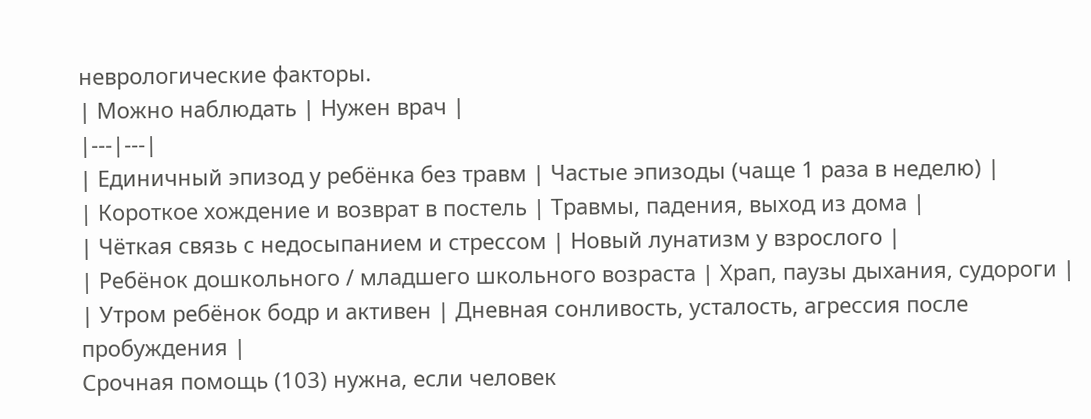неврологические факторы.
| Можно наблюдать | Нужен врач |
|---|---|
| Единичный эпизод у ребёнка без травм | Частые эпизоды (чаще 1 раза в неделю) |
| Короткое хождение и возврат в постель | Травмы, падения, выход из дома |
| Чёткая связь с недосыпанием и стрессом | Новый лунатизм у взрослого |
| Ребёнок дошкольного / младшего школьного возраста | Храп, паузы дыхания, судороги |
| Утром ребёнок бодр и активен | Дневная сонливость, усталость, агрессия после пробуждения |
Срочная помощь (103) нужна, если человек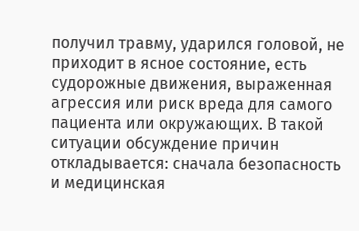получил травму, ударился головой, не приходит в ясное состояние, есть судорожные движения, выраженная агрессия или риск вреда для самого пациента или окружающих. В такой ситуации обсуждение причин откладывается: сначала безопасность и медицинская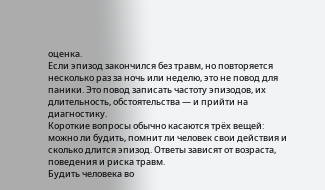оценка.
Если эпизод закончился без травм, но повторяется несколько раз за ночь или неделю, это не повод для паники. Это повод записать частоту эпизодов, их длительность, обстоятельства — и прийти на диагностику.
Короткие вопросы обычно касаются трёх вещей: можно ли будить, помнит ли человек свои действия и сколько длится эпизод. Ответы зависят от возраста, поведения и риска травм.
Будить человека во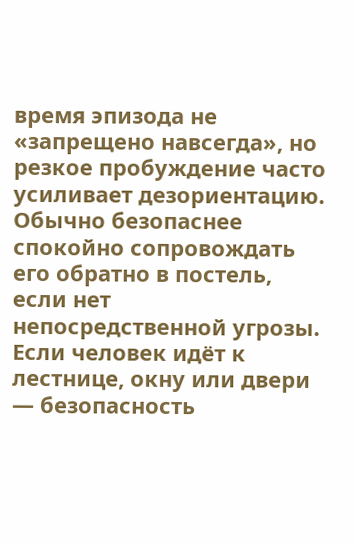время эпизода не «запрещено навсегда», но резкое пробуждение часто усиливает дезориентацию. Обычно безопаснее спокойно сопровождать его обратно в постель, если нет непосредственной угрозы.
Если человек идёт к лестнице, окну или двери — безопасность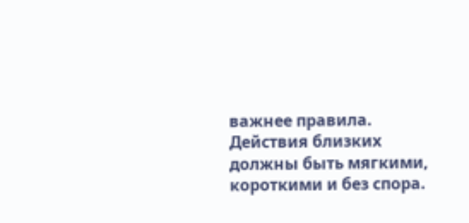важнее правила. Действия близких должны быть мягкими, короткими и без спора.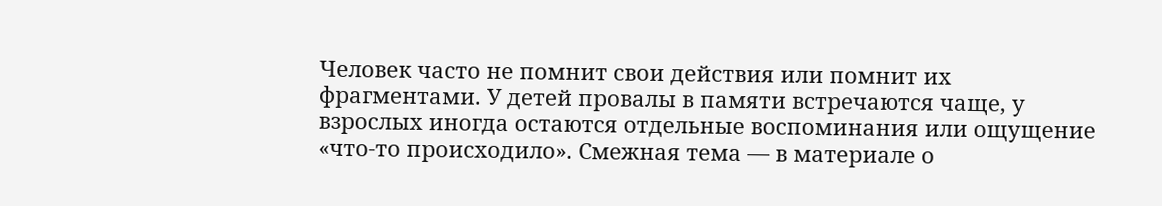Человек часто не помнит свои действия или помнит их фрагментами. У детей провалы в памяти встречаются чаще, у взрослых иногда остаются отдельные воспоминания или ощущение «что-то происходило». Смежная тема — в материале о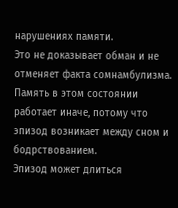нарушениях памяти.
Это не доказывает обман и не отменяет факта сомнамбулизма. Память в этом состоянии работает иначе, потому что эпизод возникает между сном и бодрствованием.
Эпизод может длиться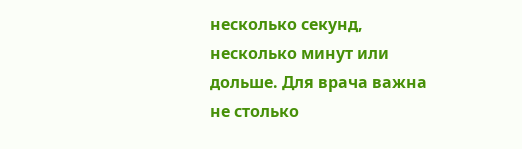несколько секунд, несколько минут или дольше. Для врача важна не столько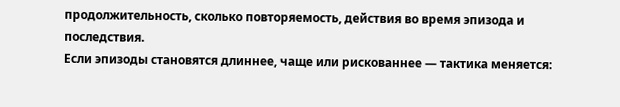продолжительность, сколько повторяемость, действия во время эпизода и последствия.
Если эпизоды становятся длиннее, чаще или рискованнее — тактика меняется: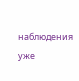наблюдения уже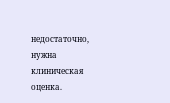недостаточно, нужна клиническая оценка.